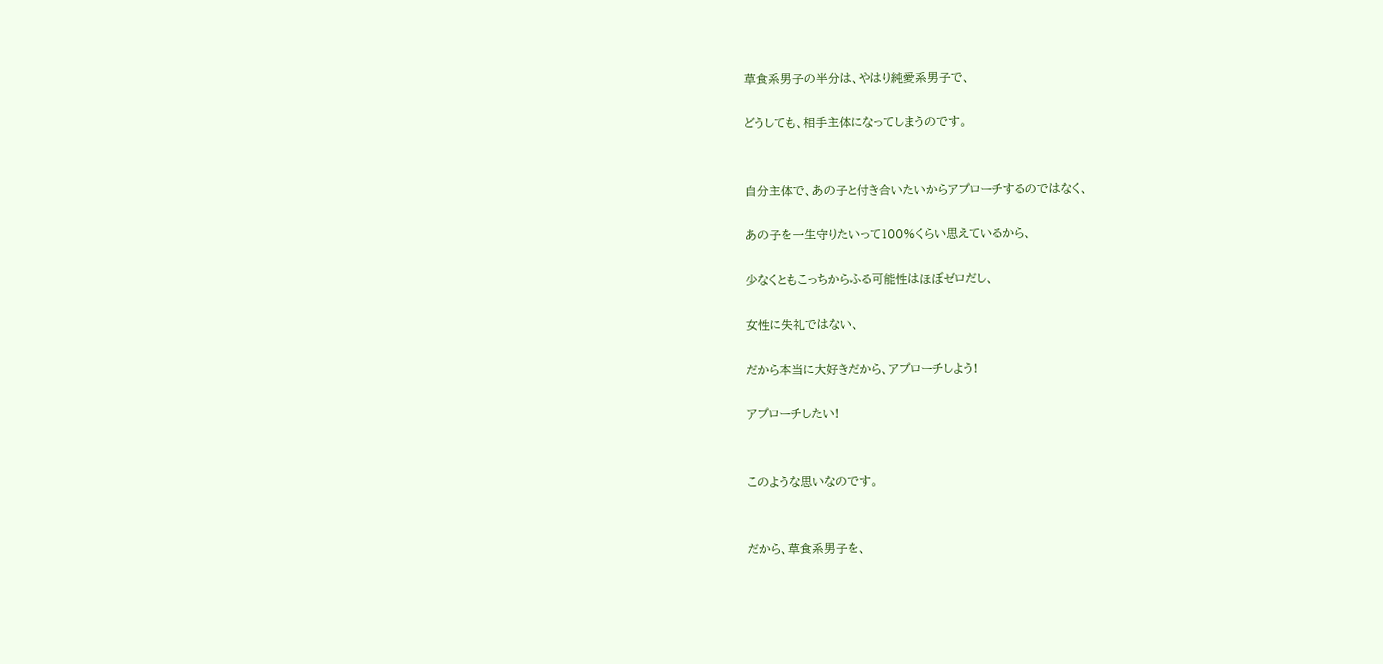草食系男子の半分は、やはり純愛系男子で、

どうしても、相手主体になってしまうのです。


自分主体で、あの子と付き合いたいからアプローチするのではなく、

あの子を一生守りたいって100%くらい思えているから、

少なくともこっちからふる可能性はほぼゼロだし、

女性に失礼ではない、

だから本当に大好きだから、アプローチしよう!

アプローチしたい!


このような思いなのです。


だから、草食系男子を、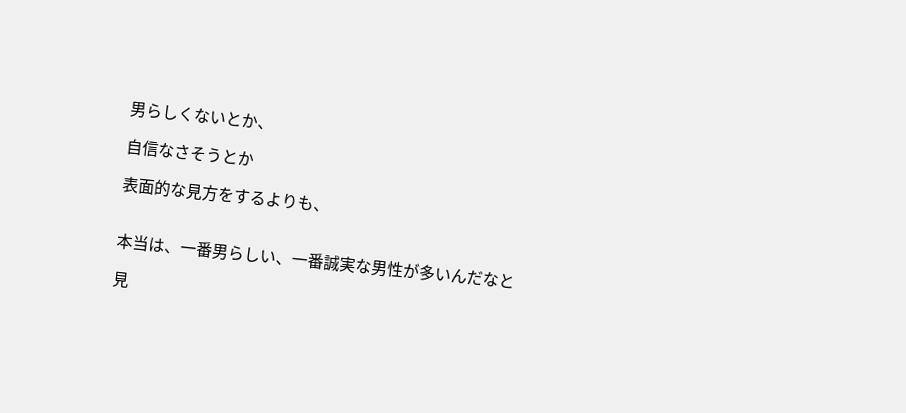男らしくないとか、

自信なさそうとか

表面的な見方をするよりも、


本当は、一番男らしい、一番誠実な男性が多いんだなと

見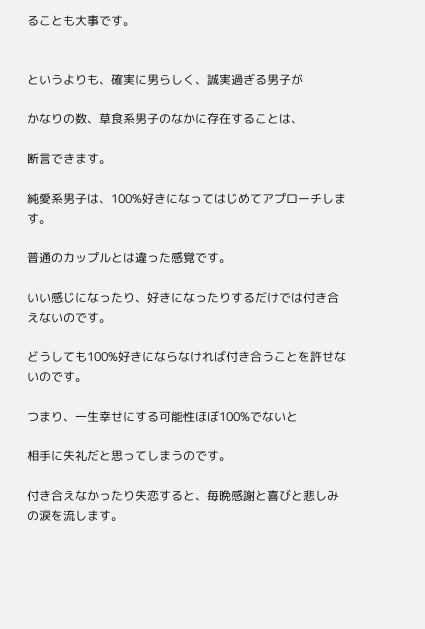ることも大事です。


というよりも、確実に男らしく、誠実過ぎる男子が

かなりの数、草食系男子のなかに存在することは、

断言できます。

純愛系男子は、100%好きになってはじめてアプローチします。

普通のカップルとは違った感覚です。

いい感じになったり、好きになったりするだけでは付き合えないのです。

どうしても100%好きにならなければ付き合うことを許せないのです。

つまり、一生幸せにする可能性ほぼ100%でないと

相手に失礼だと思ってしまうのです。

付き合えなかったり失恋すると、毎晩感謝と喜びと悲しみの涙を流します。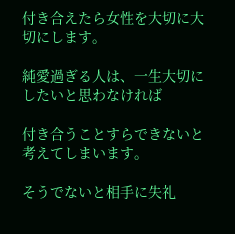付き合えたら女性を大切に大切にします。

純愛過ぎる人は、一生大切にしたいと思わなければ

付き合うことすらできないと考えてしまいます。

そうでないと相手に失礼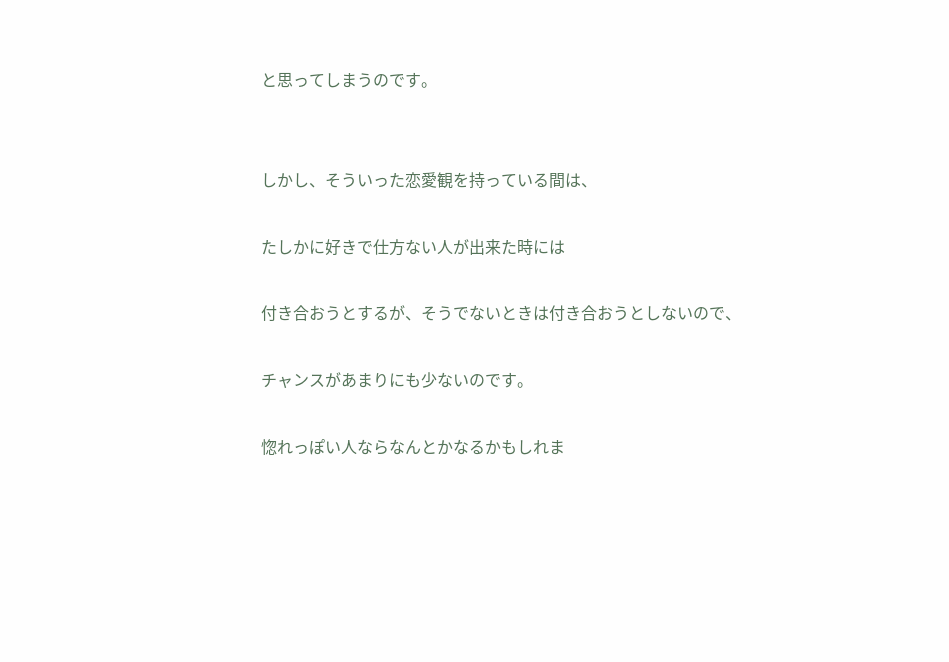と思ってしまうのです。


しかし、そういった恋愛観を持っている間は、

たしかに好きで仕方ない人が出来た時には

付き合おうとするが、そうでないときは付き合おうとしないので、

チャンスがあまりにも少ないのです。

惚れっぽい人ならなんとかなるかもしれま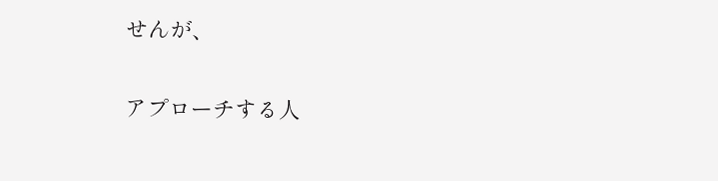せんが、

アプローチする人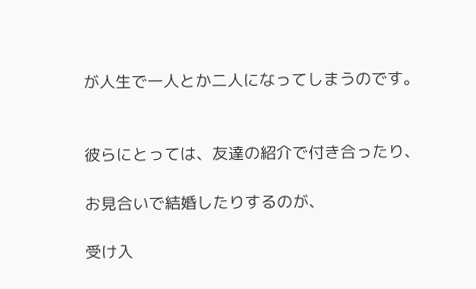が人生で一人とか二人になってしまうのです。


彼らにとっては、友達の紹介で付き合ったり、

お見合いで結婚したりするのが、

受け入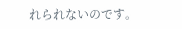れられないのです。